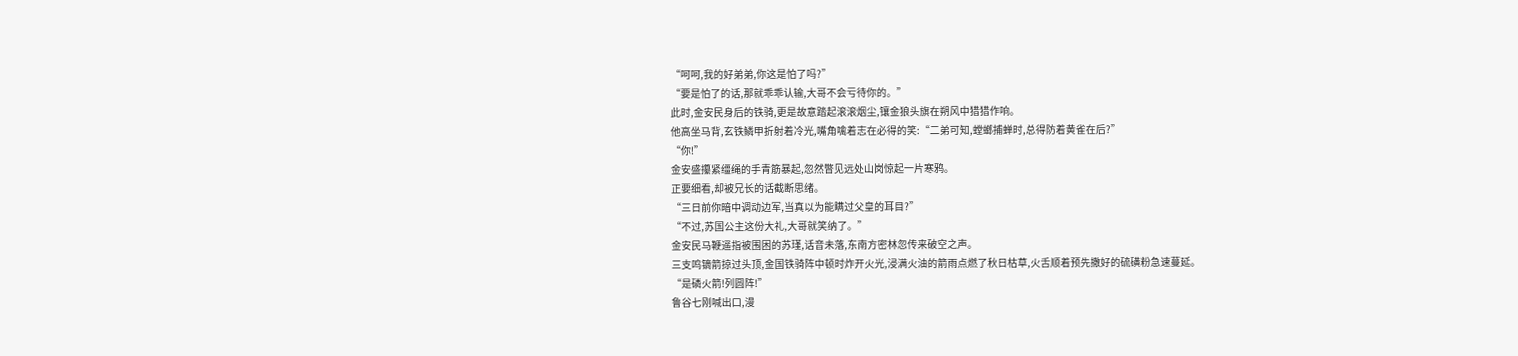“呵呵,我的好弟弟,你这是怕了吗?”
“要是怕了的话,那就乖乖认输,大哥不会亏待你的。”
此时,金安民身后的铁骑,更是故意踏起滚滚烟尘,镶金狼头旗在朔风中猎猎作响。
他高坐马背,玄铁鳞甲折射着冷光,嘴角噙着志在必得的笑:“二弟可知,螳螂捕蝉时,总得防着黄雀在后?”
“你!”
金安盛攥紧缰绳的手青筋暴起,忽然瞥见远处山岗惊起一片寒鸦。
正要细看,却被兄长的话截断思绪。
“三日前你暗中调动边军,当真以为能瞒过父皇的耳目?”
“不过,苏国公主这份大礼,大哥就笑纳了。”
金安民马鞭遥指被围困的苏瑾,话音未落,东南方密林忽传来破空之声。
三支鸣镝箭掠过头顶,金国铁骑阵中顿时炸开火光,浸满火油的箭雨点燃了秋日枯草,火舌顺着预先撒好的硫磺粉急速蔓延。
“是磷火箭!列圆阵!”
鲁谷七刚喊出口,漫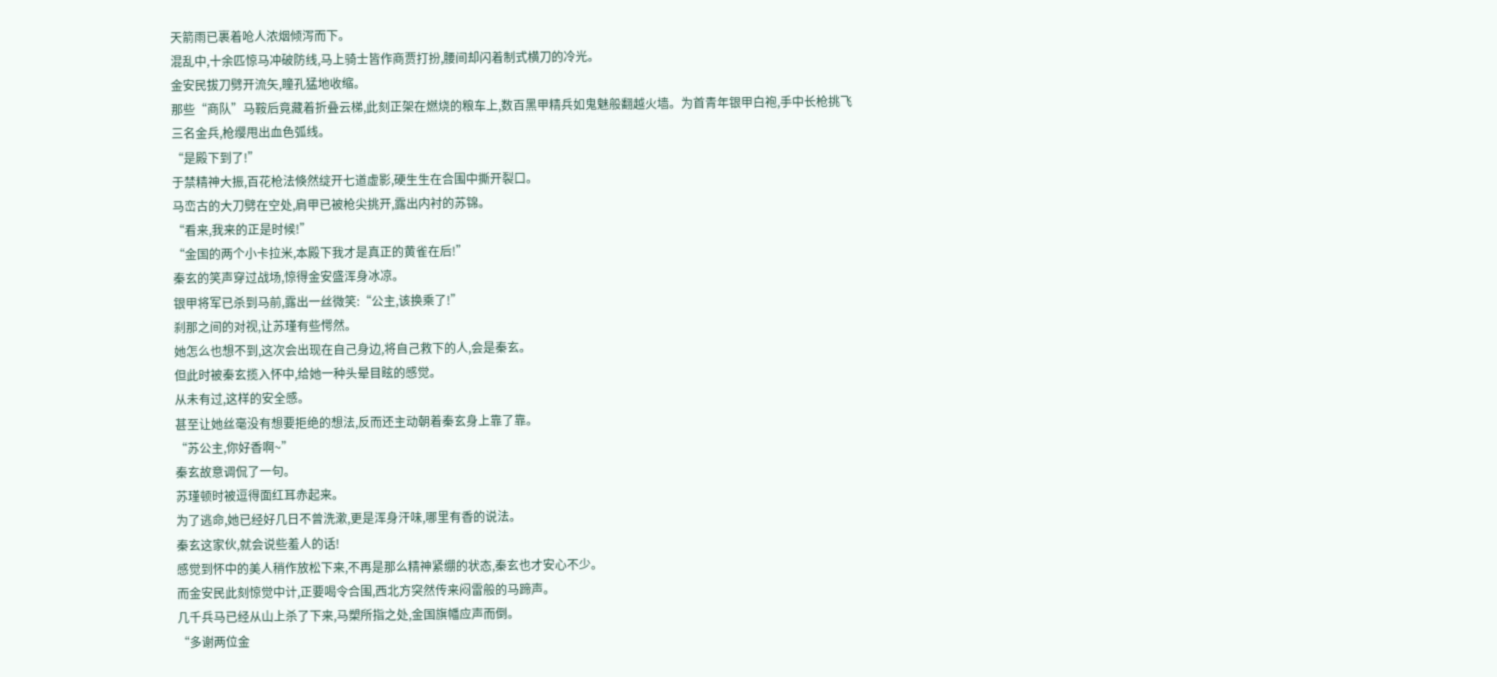天箭雨已裹着呛人浓烟倾泻而下。
混乱中,十余匹惊马冲破防线,马上骑士皆作商贾打扮,腰间却闪着制式横刀的冷光。
金安民拔刀劈开流矢,瞳孔猛地收缩。
那些“商队”马鞍后竟藏着折叠云梯,此刻正架在燃烧的粮车上,数百黑甲精兵如鬼魅般翻越火墙。为首青年银甲白袍,手中长枪挑飞三名金兵,枪缨甩出血色弧线。
“是殿下到了!”
于禁精神大振,百花枪法倏然绽开七道虚影,硬生生在合围中撕开裂口。
马峦古的大刀劈在空处,肩甲已被枪尖挑开,露出内衬的苏锦。
“看来,我来的正是时候!”
“金国的两个小卡拉米,本殿下我才是真正的黄雀在后!”
秦玄的笑声穿过战场,惊得金安盛浑身冰凉。
银甲将军已杀到马前,露出一丝微笑:“公主,该换乘了!”
刹那之间的对视,让苏瑾有些愕然。
她怎么也想不到,这次会出现在自己身边,将自己救下的人,会是秦玄。
但此时被秦玄揽入怀中,给她一种头晕目眩的感觉。
从未有过,这样的安全感。
甚至让她丝毫没有想要拒绝的想法,反而还主动朝着秦玄身上靠了靠。
“苏公主,你好香啊~”
秦玄故意调侃了一句。
苏瑾顿时被逗得面红耳赤起来。
为了逃命,她已经好几日不曾洗漱,更是浑身汗味,哪里有香的说法。
秦玄这家伙,就会说些羞人的话!
感觉到怀中的美人稍作放松下来,不再是那么精神紧绷的状态,秦玄也才安心不少。
而金安民此刻惊觉中计,正要喝令合围,西北方突然传来闷雷般的马蹄声。
几千兵马已经从山上杀了下来,马槊所指之处,金国旗幡应声而倒。
“多谢两位金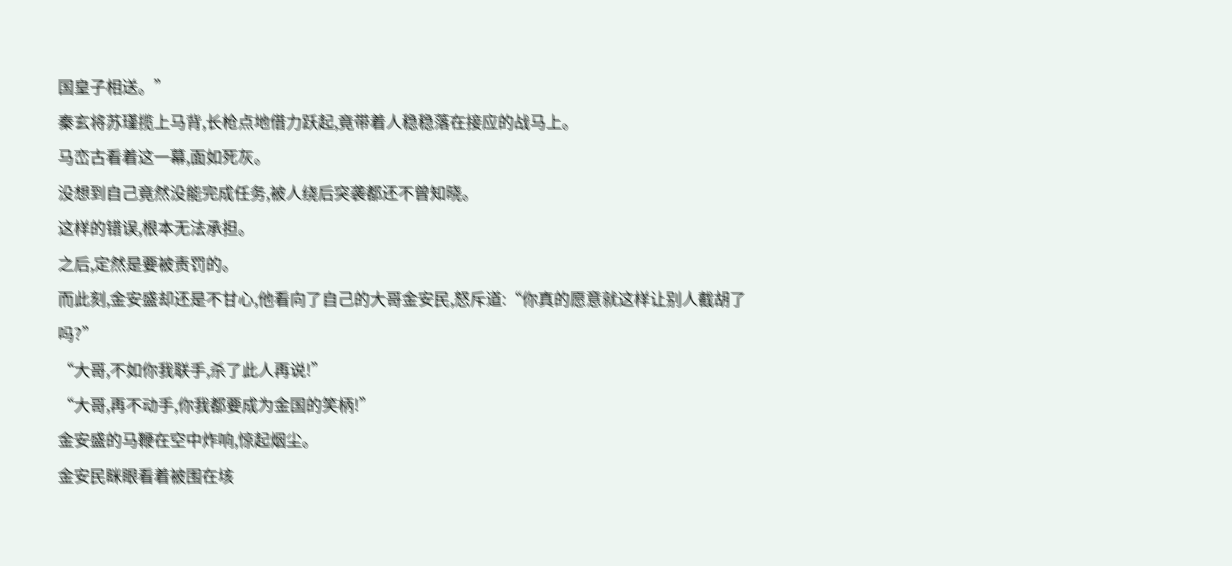国皇子相送。”
秦玄将苏瑾揽上马背,长枪点地借力跃起,竟带着人稳稳落在接应的战马上。
马峦古看着这一幕,面如死灰。
没想到自己竟然没能完成任务,被人绕后突袭都还不曾知晓。
这样的错误,根本无法承担。
之后,定然是要被责罚的。
而此刻,金安盛却还是不甘心,他看向了自己的大哥金安民,怒斥道:“你真的愿意就这样让别人截胡了吗?”
“大哥,不如你我联手,杀了此人再说!”
“大哥,再不动手,你我都要成为金国的笑柄!”
金安盛的马鞭在空中炸响,惊起烟尘。
金安民眯眼看着被围在垓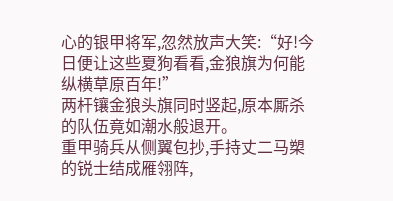心的银甲将军,忽然放声大笑:“好!今日便让这些夏狗看看,金狼旗为何能纵横草原百年!”
两杆镶金狼头旗同时竖起,原本厮杀的队伍竟如潮水般退开。
重甲骑兵从侧翼包抄,手持丈二马槊的锐士结成雁翎阵,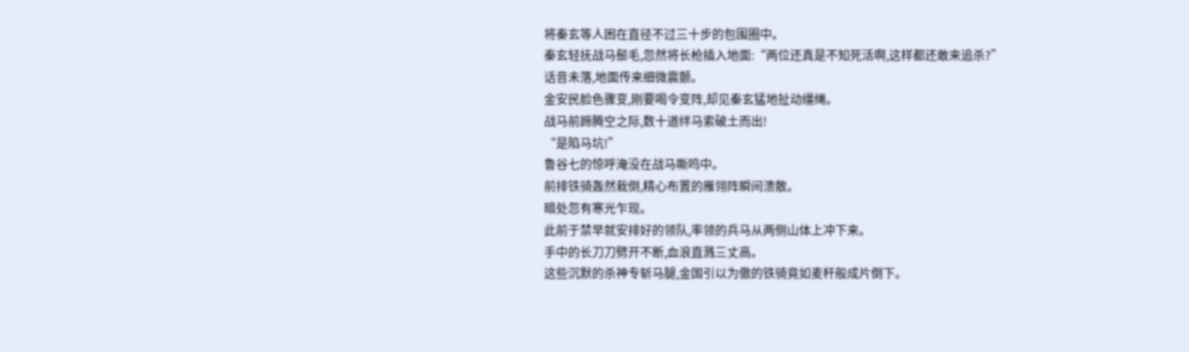将秦玄等人困在直径不过三十步的包围圈中。
秦玄轻抚战马鬃毛,忽然将长枪插入地面:“两位还真是不知死活啊,这样都还敢来追杀?”
话音未落,地面传来细微震颤。
金安民脸色骤变,刚要喝令变阵,却见秦玄猛地扯动缰绳。
战马前蹄腾空之际,数十道绊马索破土而出!
“是陷马坑!”
鲁谷七的惊呼淹没在战马嘶鸣中。
前排铁骑轰然栽倒,精心布置的雁翎阵瞬间溃散。
暗处忽有寒光乍现。
此前于禁早就安排好的领队,率领的兵马从两侧山体上冲下来。
手中的长刀刀劈开不断,血浪直溅三丈高。
这些沉默的杀神专斩马腿,金国引以为傲的铁骑竟如麦秆般成片倒下。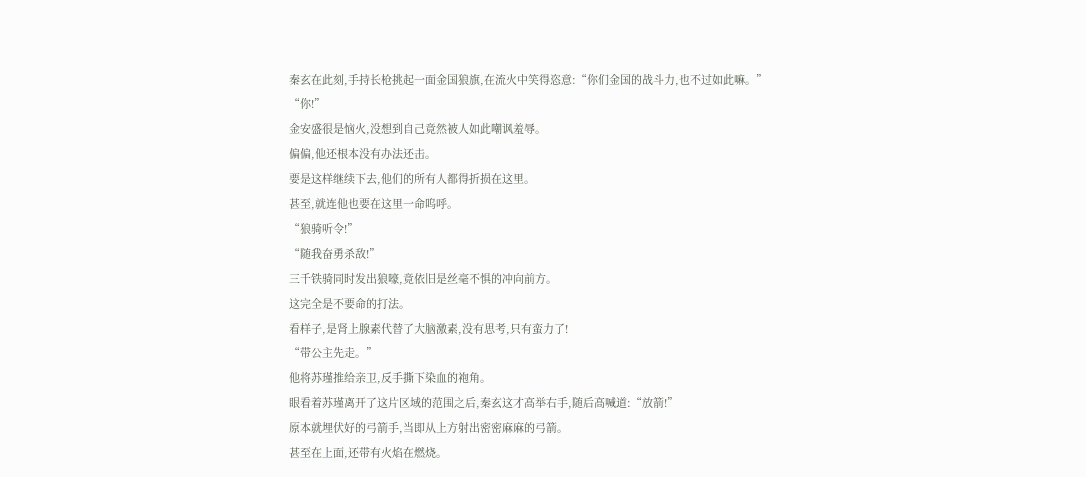秦玄在此刻,手持长枪挑起一面金国狼旗,在流火中笑得恣意:“你们金国的战斗力,也不过如此嘛。”
“你!”
金安盛很是恼火,没想到自己竟然被人如此嘲讽羞辱。
偏偏,他还根本没有办法还击。
要是这样继续下去,他们的所有人都得折损在这里。
甚至,就连他也要在这里一命呜呼。
“狼骑听令!”
“随我奋勇杀敌!”
三千铁骑同时发出狼嚎,竟依旧是丝毫不惧的冲向前方。
这完全是不要命的打法。
看样子,是肾上腺素代替了大脑激素,没有思考,只有蛮力了!
“带公主先走。”
他将苏瑾推给亲卫,反手撕下染血的袍角。
眼看着苏瑾离开了这片区域的范围之后,秦玄这才高举右手,随后高喊道:“放箭!”
原本就埋伏好的弓箭手,当即从上方射出密密麻麻的弓箭。
甚至在上面,还带有火焰在燃烧。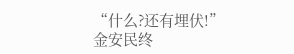“什么?还有埋伏!”
金安民终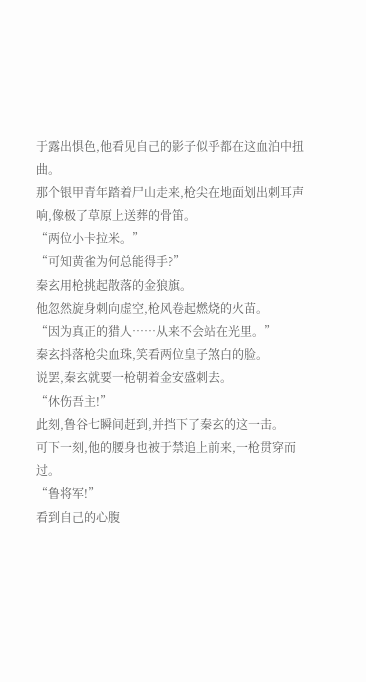于露出惧色,他看见自己的影子似乎都在这血泊中扭曲。
那个银甲青年踏着尸山走来,枪尖在地面划出刺耳声响,像极了草原上送葬的骨笛。
“两位小卡拉米。”
“可知黄雀为何总能得手?”
秦玄用枪挑起散落的金狼旗。
他忽然旋身刺向虚空,枪风卷起燃烧的火苗。
“因为真正的猎人……从来不会站在光里。”
秦玄抖落枪尖血珠,笑看两位皇子煞白的脸。
说罢,秦玄就要一枪朝着金安盛刺去。
“休伤吾主!”
此刻,鲁谷七瞬间赶到,并挡下了秦玄的这一击。
可下一刻,他的腰身也被于禁追上前来,一枪贯穿而过。
“鲁将军!”
看到自己的心腹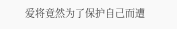爱将竟然为了保护自己而遭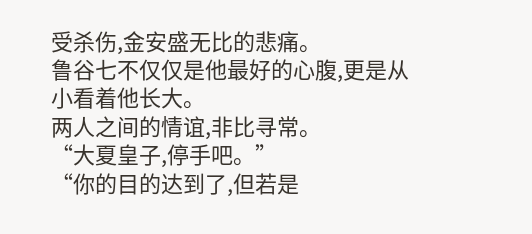受杀伤,金安盛无比的悲痛。
鲁谷七不仅仅是他最好的心腹,更是从小看着他长大。
两人之间的情谊,非比寻常。
“大夏皇子,停手吧。”
“你的目的达到了,但若是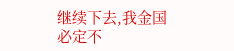继续下去,我金国必定不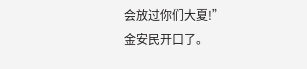会放过你们大夏!”
金安民开口了。